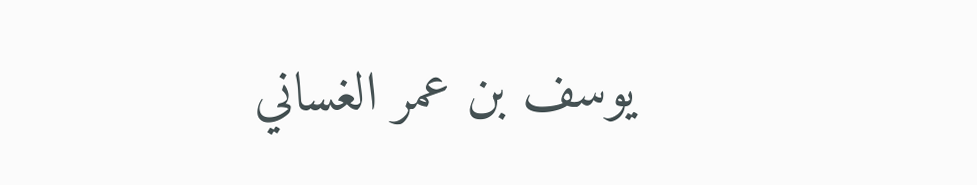يوسف بن عمر الغساني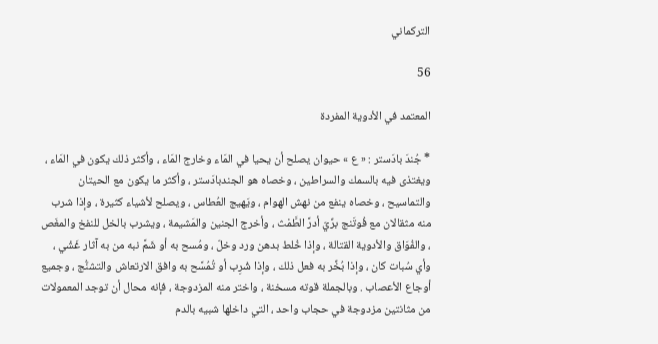التركماني

56

المعتمد في الأدوية المفردة

* جُندَ بادَستر : « ع » حيوان يصلح أن يحيا في المَاء وخارج المَاء ، وأكثر ذلك يكون في المَاء ، ويغتذى فيه بالسمك والسراطين ، وخصاه هو الجندبادَستر ، وأكثر ما يكون مع الحيتان والتماسيح ، وخصاه ينفع من نهش الهوام ، ويَهيج العُطاس ، ويصلح لأشياء كثيرة ، وإذا شرب منه مثقالان مع فُوتَنج برِّيّ أدرَّ الطَّمْث ، وأخرج الجنين والمَشيمة ، ويشرب بالخل للنفخ والمغَص ، والفُوَاق والأدوية القتالة ، وإذا خُلط بدهن ورد وخلّ ، ومُسح به أو شَمَّ نبه من به آثار غَشْي ، وأي سُبات كان ، وإذا بُخِّر به فعل ذلك ، وإذا شُرِب أو تُمُسَّح به وافق الارتعاش والتشنُّج ، وجميع أوجاع الأعصاب . وبالجملة قوته مسخنة ، واختر منه المزدوجة ، فإنه محال أن توجد المعمولات من مثانتين مزدوجة في حجاب واحد ، التي داخلها شبيه بالدم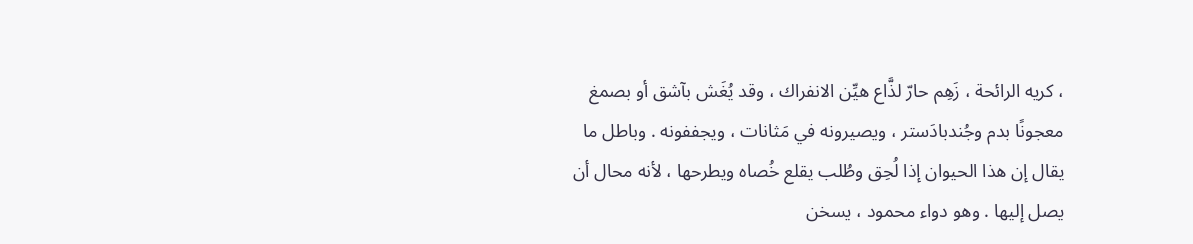، كريه الرائحة ، زَهِم حارّ لذَّاع هيِّن الانفراك ، وقد يُغَش بآشق أو بصمغ معجونًا بدم وجُندبادَستر ، ويصيرونه في مَثانات ، ويجففونه . وباطل ما يقال إن هذا الحيوان إذا لُحِق وطُلب يقلع خُصاه ويطرحها ، لأنه محال أن يصل إليها . وهو دواء محمود ، يسخن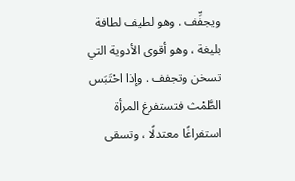ويجفِّف . وهو لطيف لطافة بليغة ، وهو أقوى الأدوية التي تسخن وتجفف . وإذا احْتَبَس الطَّمْث فتستفرغ المرأة استفراغًا معتدلًا ، وتسقى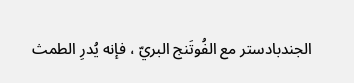الجندبادستر مع الفُوتَنج البريّ ، فإنه يُدرِ الطمث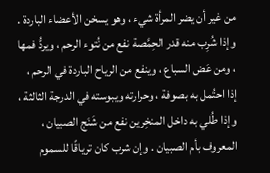من غير أن يضر المرأة شيء ، وهو يسخن الأعضاء الباردة . وإذا شُرِب منه قدر الحِمَّصة نفع من نُتوء الرحم ، ويردُّ فمها ، ومن عَض السباع ، وينفع من الرياح الباردة في الرحم ، إذا احتُمل به بصوفة ، وحرارته ويبوسته في الدرجة الثالثة ، وإذا طُلي به داخل المنخِرين نفع من شَنَج الصبيان ، المعروف بأم الصبيان . وإن شرب كان ترياقًا للسموم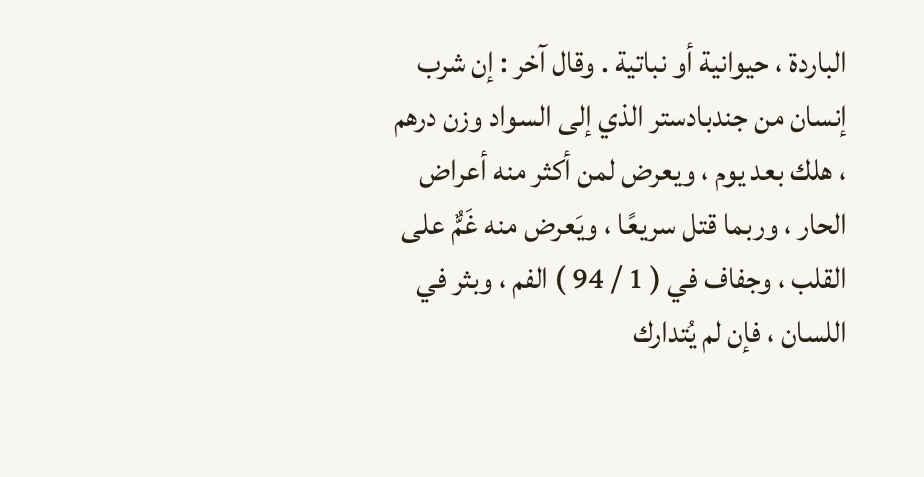الباردة ، حيوانية أو نباتية . وقال آخر : إن شرب إنسان من جندبادستر الذي إلى السواد وزن درهم ، هلك بعد يوم ، ويعرض لمن أكثر منه أعراض الحار ، وربما قتل سريعًا ، ويَعرض منه غَمٌّ على القلب ، وجفاف في ( 1 / 94 ) الفم ، وبثر في اللسان ، فإن لم يُتدارك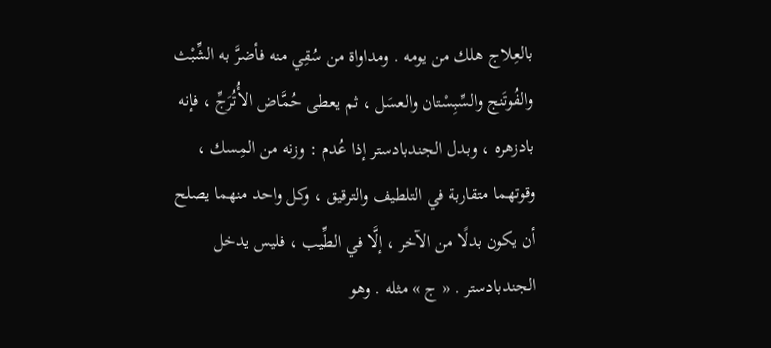بالعِلاج هلك من يومه . ومداواة من سُقِي منه فأضرَّ به الشِّبْث والفُوتَنج والسِّبِسْتان والعسَل ، ثم يعطى حُمَّاض الأُتُرَجِّ ، فإنه بادزهره ، وبدل الجندبادستر إذا عُدم : وزنه من المِسك ، وقوتهما متقاربة في التلطيف والترقيق ، وكل واحد منهما يصلح أن يكون بدلًا من الآخر ، إلَّا في الطِّيب ، فليس يدخل الجندبادستر . « ج » مثله . وهو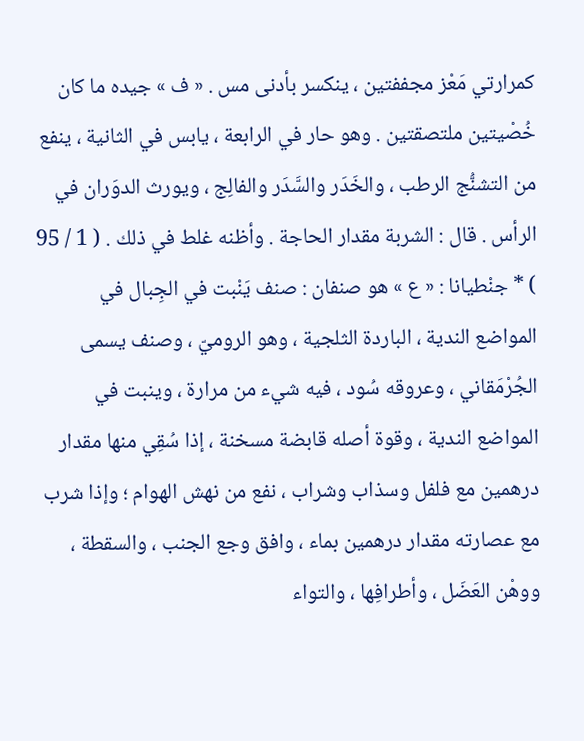كمرارتي مَعْز مجففتين ، ينكسر بأدنى مس . « ف » جيده ما كان خُصْيتين ملتصقتين . وهو حار في الرابعة ، يابس في الثانية ، ينفع من التشنُّج الرطب ، والخَدَر والسَّدَر والفالِج ، ويورث الدوَران في الرأس . قال : الشربة مقدار الحاجة . وأظنه غلط في ذلك . ( 1 / 95 ) * جنْطيانا : « ع » هو صنفان : صنف يَنْبت في الجِبال في المواضع الندية ، الباردة الثلجية ، وهو الروميّ ، وصنف يسمى الجُرْمَقاني ، وعروقه سُود ، فيه شيء من مرارة ، وينبت في المواضع الندية ، وقوة أصله قابضة مسخنة ، إذا سُقِي منها مقدار درهمين مع فلفل وسذاب وشراب ، نفع من نهش الهوام ؛ وإذا شرب مع عصارته مقدار درهمين بماء ، وافق وجع الجنب ، والسقطة ، ووهْن العَضَل ، وأطرافِها ، والتواء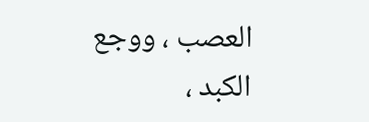العصب ، ووجع الكبد ،